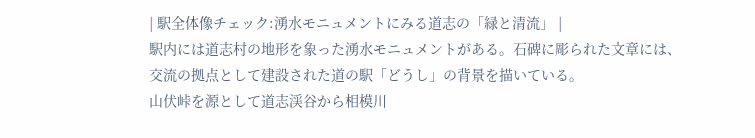| 駅全体像チェック:湧水モニュメントにみる道志の「緑と清流」 |
駅内には道志村の地形を象った湧水モニュメントがある。石碑に彫られた文章には、交流の拠点として建設された道の駅「どうし」の背景を描いている。
山伏峠を源として道志渓谷から相模川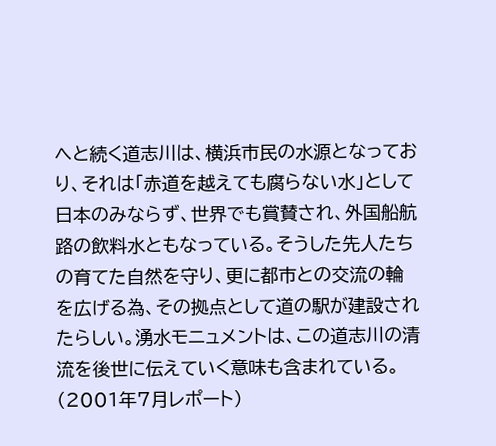へと続く道志川は、横浜市民の水源となっており、それは「赤道を越えても腐らない水」として日本のみならず、世界でも賞賛され、外国船航路の飲料水ともなっている。そうした先人たちの育てた自然を守り、更に都市との交流の輪を広げる為、その拠点として道の駅が建設されたらしい。湧水モニュメントは、この道志川の清流を後世に伝えていく意味も含まれている。(2001年7月レポート)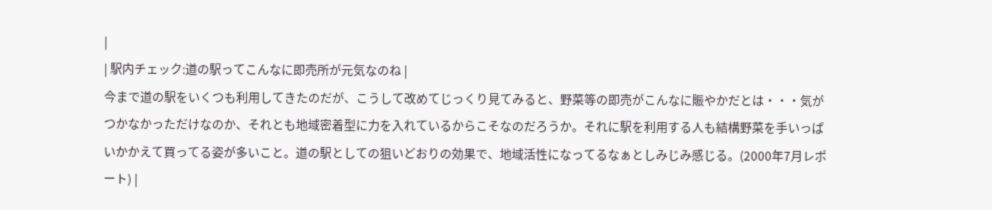|
| 駅内チェック:道の駅ってこんなに即売所が元気なのね |
今まで道の駅をいくつも利用してきたのだが、こうして改めてじっくり見てみると、野菜等の即売がこんなに賑やかだとは・・・気がつかなかっただけなのか、それとも地域密着型に力を入れているからこそなのだろうか。それに駅を利用する人も結構野菜を手いっぱいかかえて買ってる姿が多いこと。道の駅としての狙いどおりの効果で、地域活性になってるなぁとしみじみ感じる。(2000年7月レポート) |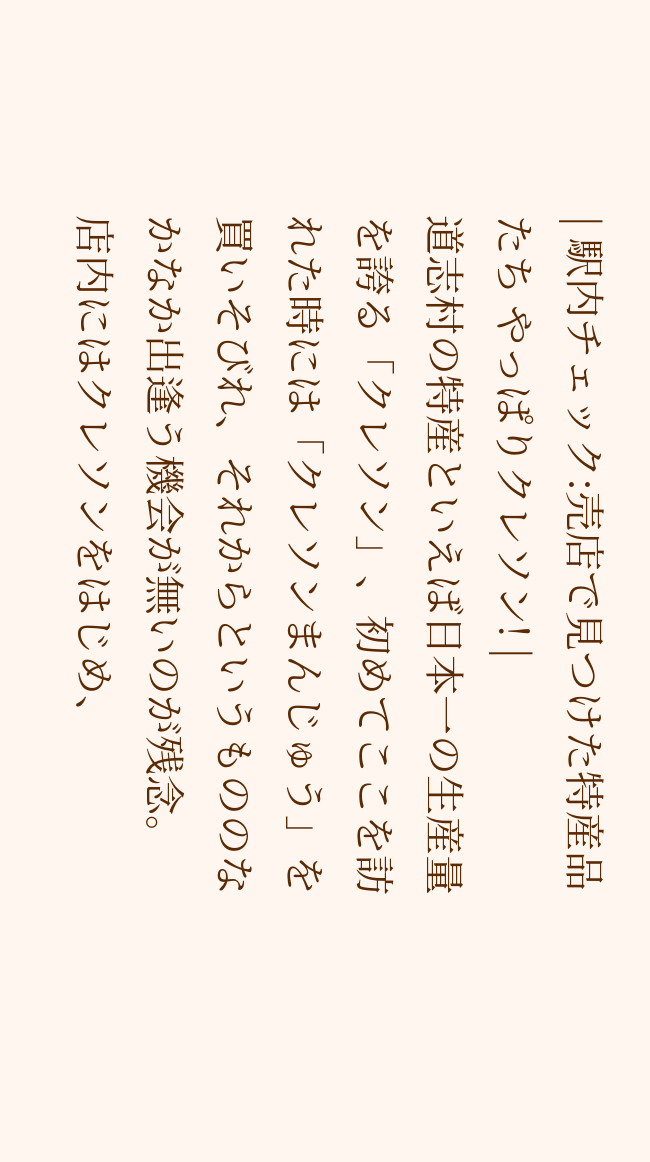| 駅内チェック:売店で見つけた特産品たち やっぱりクレソン! |
道志村の特産といえば日本一の生産量を誇る「クレソン」、初めてここを訪れた時には「クレソンまんじゅう」を買いそびれ、それからというもののなかなか出逢う機会が無いのが残念。
店内にはクレソンをはじめ、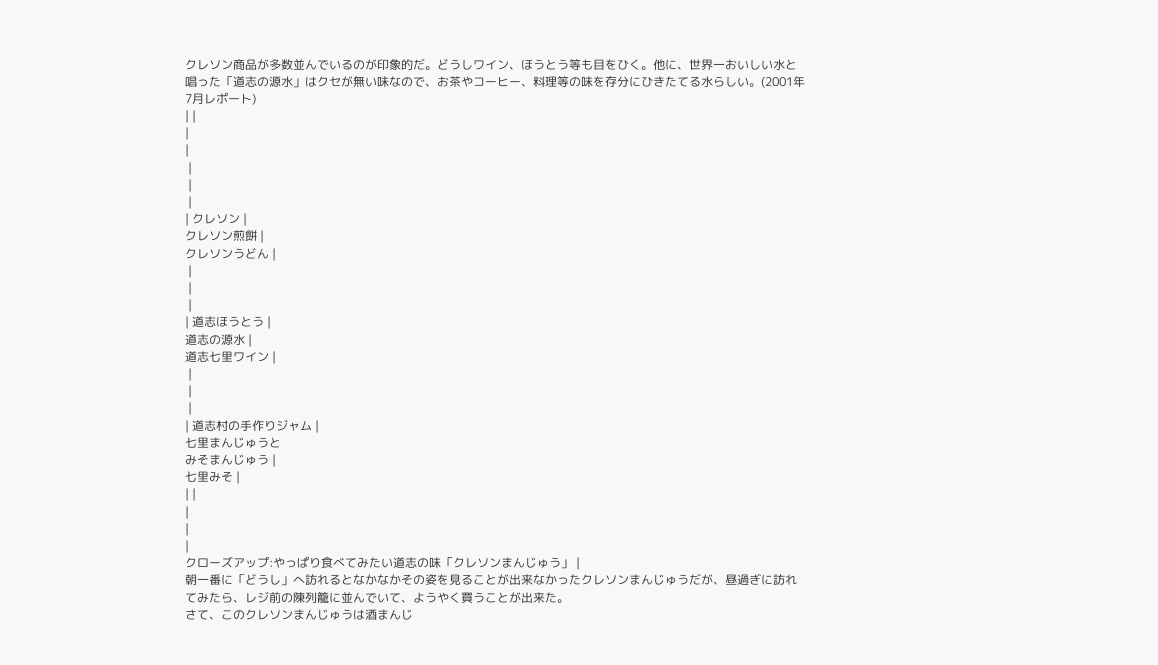クレソン商品が多数並んでいるのが印象的だ。どうしワイン、ほうとう等も目をひく。他に、世界一おいしい水と唱った「道志の源水」はクセが無い味なので、お茶やコーヒー、料理等の味を存分にひきたてる水らしい。(2001年7月レポート)
| |
|
|
 |
 |
 |
| クレソン |
クレソン煎餅 |
クレソンうどん |
 |
 |
 |
| 道志ほうとう |
道志の源水 |
道志七里ワイン |
 |
 |
 |
| 道志村の手作りジャム |
七里まんじゅうと
みそまんじゅう |
七里みそ |
| |
|
|
|
クローズアップ:やっぱり食べてみたい道志の味「クレソンまんじゅう」 |
朝一番に「どうし」へ訪れるとなかなかその姿を見ることが出来なかったクレソンまんじゅうだが、昼過ぎに訪れてみたら、レジ前の陳列籠に並んでいて、ようやく買うことが出来た。
さて、このクレソンまんじゅうは酒まんじ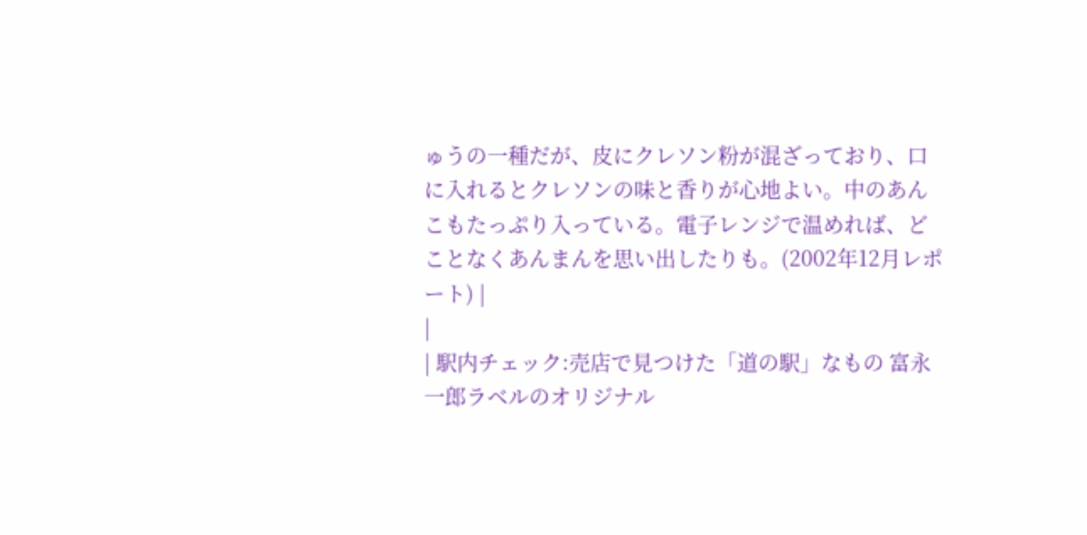ゅうの一種だが、皮にクレソン粉が混ざっており、口に入れるとクレソンの味と香りが心地よい。中のあんこもたっぷり入っている。電子レンジで温めれば、どことなくあんまんを思い出したりも。(2002年12月レポート) |
|
| 駅内チェック:売店で見つけた「道の駅」なもの 富永一郎ラベルのオリジナル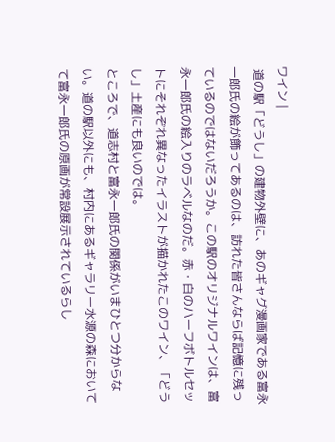ワイン |
 道の駅「どうし」の建物外壁に、あのギャグ漫画家である富永一郎氏の絵が飾ってあるのは、訪れた皆さんならば記憶に残っているのではないだろうか。この駅のオリジナルワインは、富永一郎氏の絵入りのラベルなのだ。赤・白のハーフボトルセットにそれぞれ異なったイラストが描かれたこのワイン、「どうし」土産にも良いのでは。
ところで、道志村と富永一郎氏の関係がいまひとつ分からない。道の駅以外にも、村内にあるギャラリー水源の森においてて富永一郎氏の原画が常設展示されているらし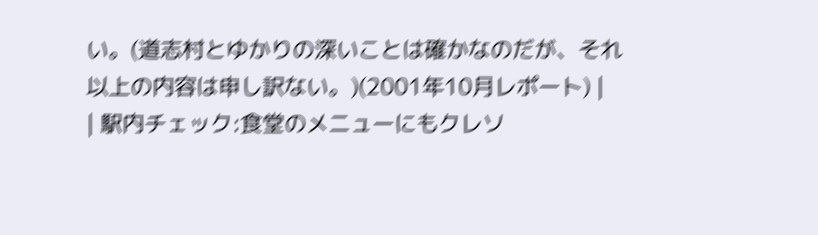い。(道志村とゆかりの深いことは確かなのだが、それ以上の内容は申し訳ない。)(2001年10月レポート) |
| 駅内チェック:食堂のメニューにもクレソ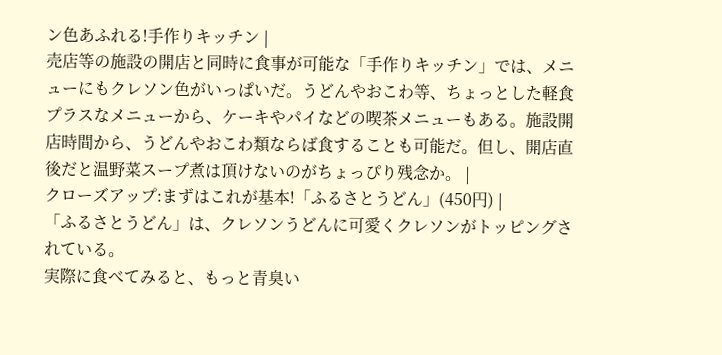ン色あふれる!手作りキッチン |
売店等の施設の開店と同時に食事が可能な「手作りキッチン」では、メニューにもクレソン色がいっぱいだ。うどんやおこわ等、ちょっとした軽食プラスなメニューから、ケーキやパイなどの喫茶メニューもある。施設開店時間から、うどんやおこわ類ならば食することも可能だ。但し、開店直後だと温野菜スープ煮は頂けないのがちょっぴり残念か。 |
クローズアップ:まずはこれが基本!「ふるさとうどん」(450円) |
「ふるさとうどん」は、クレソンうどんに可愛くクレソンがトッピングされている。
実際に食べてみると、もっと青臭い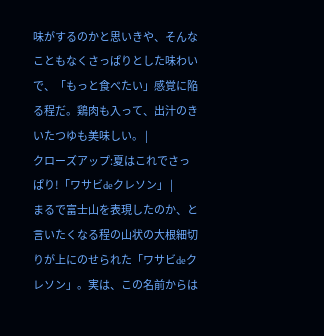味がするのかと思いきや、そんなこともなくさっぱりとした味わいで、「もっと食べたい」感覚に陥る程だ。鶏肉も入って、出汁のきいたつゆも美味しい。 |
クローズアップ:夏はこれでさっぱり!「ワサビdeクレソン」 |
まるで富士山を表現したのか、と言いたくなる程の山状の大根細切りが上にのせられた「ワサビdeクレソン」。実は、この名前からは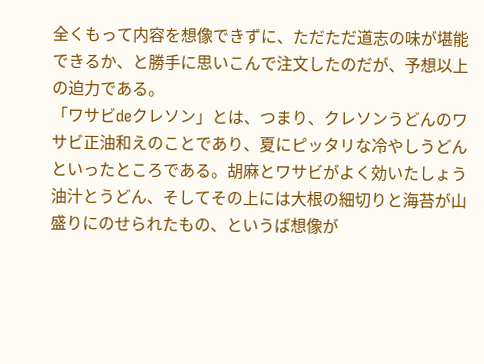全くもって内容を想像できずに、ただただ道志の味が堪能できるか、と勝手に思いこんで注文したのだが、予想以上の迫力である。
「ワサビdeクレソン」とは、つまり、クレソンうどんのワサビ正油和えのことであり、夏にピッタリな冷やしうどんといったところである。胡麻とワサビがよく効いたしょう油汁とうどん、そしてその上には大根の細切りと海苔が山盛りにのせられたもの、というば想像が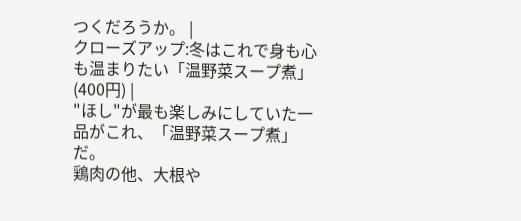つくだろうか。 |
クローズアップ:冬はこれで身も心も温まりたい「温野菜スープ煮」(400円) |
"ほし"が最も楽しみにしていた一品がこれ、「温野菜スープ煮」だ。
鶏肉の他、大根や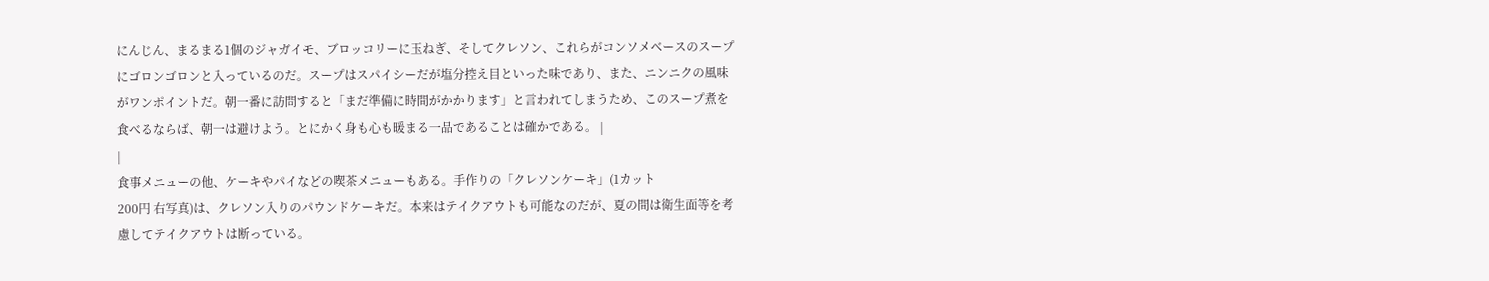にんじん、まるまる1個のジャガイモ、ブロッコリーに玉ねぎ、そしてクレソン、これらがコンソメベースのスープにゴロンゴロンと入っているのだ。スープはスパイシーだが塩分控え目といった味であり、また、ニンニクの風味がワンポイントだ。朝一番に訪問すると「まだ準備に時間がかかります」と言われてしまうため、このスープ煮を食べるならば、朝一は避けよう。とにかく身も心も暖まる一品であることは確かである。 |
|
食事メニューの他、ケーキやパイなどの喫茶メニューもある。手作りの「クレソンケーキ」(1カット
200円 右写真)は、クレソン入りのパウンドケーキだ。本来はテイクアウトも可能なのだが、夏の間は衛生面等を考慮してテイクアウトは断っている。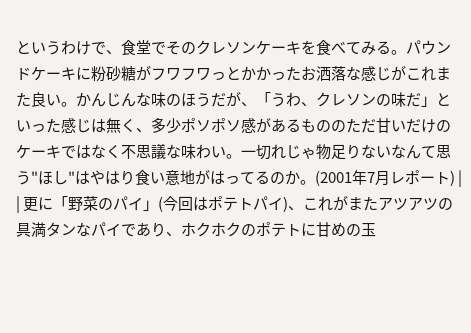というわけで、食堂でそのクレソンケーキを食べてみる。パウンドケーキに粉砂糖がフワフワっとかかったお洒落な感じがこれまた良い。かんじんな味のほうだが、「うわ、クレソンの味だ」といった感じは無く、多少ポソポソ感があるもののただ甘いだけのケーキではなく不思議な味わい。一切れじゃ物足りないなんて思う"ほし"はやはり食い意地がはってるのか。(2001年7月レポート) |
| 更に「野菜のパイ」(今回はポテトパイ)、これがまたアツアツの具満タンなパイであり、ホクホクのポテトに甘めの玉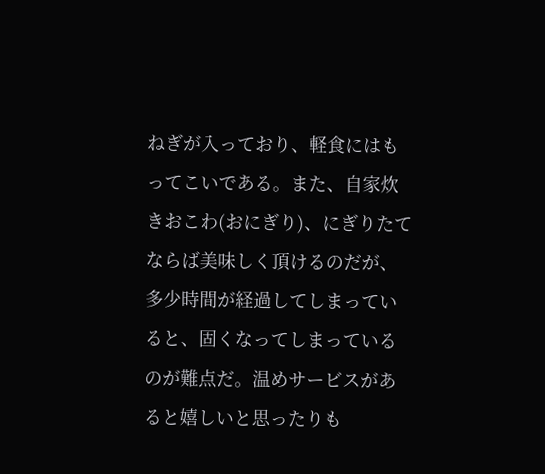ねぎが入っており、軽食にはもってこいである。また、自家炊きおこわ(おにぎり)、にぎりたてならば美味しく頂けるのだが、多少時間が経過してしまっていると、固くなってしまっているのが難点だ。温めサービスがあると嬉しいと思ったりも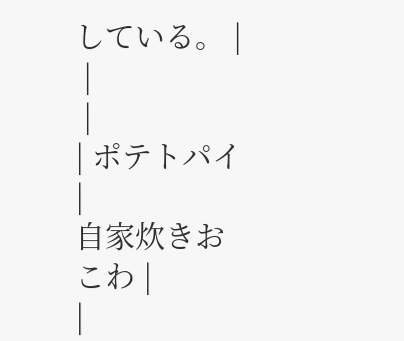している。 |
 |
 |
| ポテトパイ |
自家炊きおこわ |
|